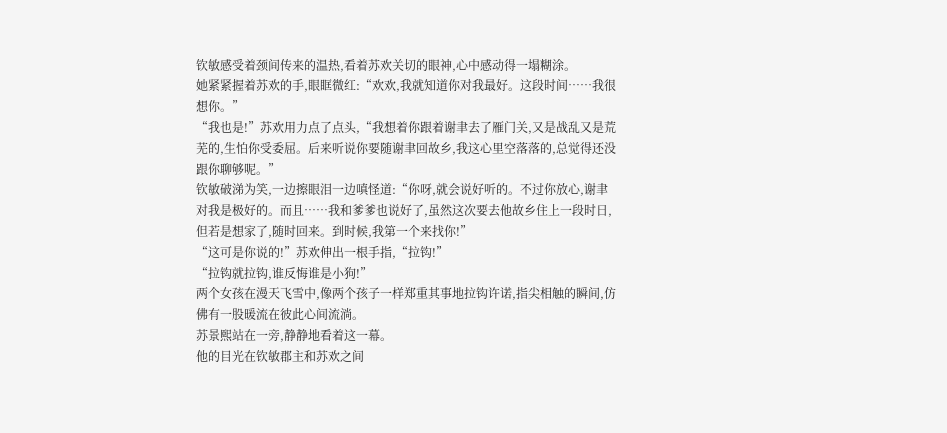钦敏感受着颈间传来的温热,看着苏欢关切的眼神,心中感动得一塌糊涂。
她紧紧握着苏欢的手,眼眶微红:“欢欢,我就知道你对我最好。这段时间……我很想你。”
“我也是!”苏欢用力点了点头,“我想着你跟着谢聿去了雁门关,又是战乱又是荒芜的,生怕你受委屈。后来听说你要随谢聿回故乡,我这心里空落落的,总觉得还没跟你聊够呢。”
钦敏破涕为笑,一边擦眼泪一边嗔怪道:“你呀,就会说好听的。不过你放心,谢聿对我是极好的。而且……我和爹爹也说好了,虽然这次要去他故乡住上一段时日,但若是想家了,随时回来。到时候,我第一个来找你!”
“这可是你说的!”苏欢伸出一根手指,“拉钩!”
“拉钩就拉钩,谁反悔谁是小狗!”
两个女孩在漫天飞雪中,像两个孩子一样郑重其事地拉钩许诺,指尖相触的瞬间,仿佛有一股暖流在彼此心间流淌。
苏景熙站在一旁,静静地看着这一幕。
他的目光在钦敏郡主和苏欢之间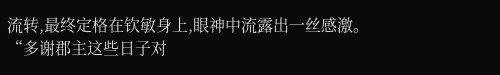流转,最终定格在钦敏身上,眼神中流露出一丝感激。
“多谢郡主这些日子对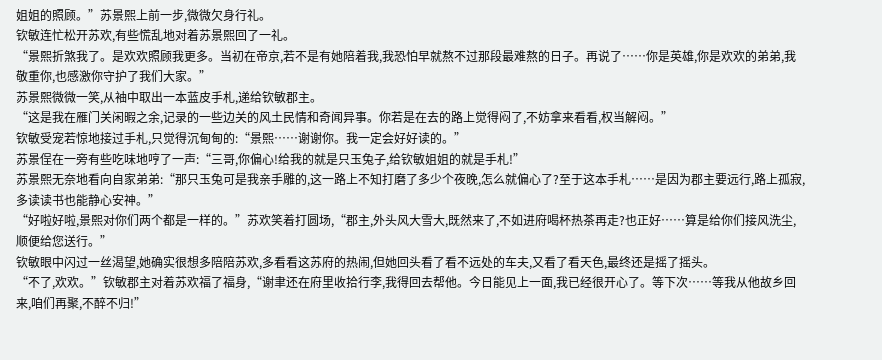姐姐的照顾。”苏景熙上前一步,微微欠身行礼。
钦敏连忙松开苏欢,有些慌乱地对着苏景熙回了一礼。
“景熙折煞我了。是欢欢照顾我更多。当初在帝京,若不是有她陪着我,我恐怕早就熬不过那段最难熬的日子。再说了……你是英雄,你是欢欢的弟弟,我敬重你,也感激你守护了我们大家。”
苏景熙微微一笑,从袖中取出一本蓝皮手札,递给钦敏郡主。
“这是我在雁门关闲暇之余,记录的一些边关的风土民情和奇闻异事。你若是在去的路上觉得闷了,不妨拿来看看,权当解闷。”
钦敏受宠若惊地接过手札,只觉得沉甸甸的:“景熙……谢谢你。我一定会好好读的。”
苏景侱在一旁有些吃味地哼了一声:“三哥,你偏心!给我的就是只玉兔子,给钦敏姐姐的就是手札!”
苏景熙无奈地看向自家弟弟:“那只玉兔可是我亲手雕的,这一路上不知打磨了多少个夜晚,怎么就偏心了?至于这本手札……是因为郡主要远行,路上孤寂,多读读书也能静心安神。”
“好啦好啦,景熙对你们两个都是一样的。”苏欢笑着打圆场,“郡主,外头风大雪大,既然来了,不如进府喝杯热茶再走?也正好……算是给你们接风洗尘,顺便给您送行。”
钦敏眼中闪过一丝渴望,她确实很想多陪陪苏欢,多看看这苏府的热闹,但她回头看了看不远处的车夫,又看了看天色,最终还是摇了摇头。
“不了,欢欢。”钦敏郡主对着苏欢福了福身,“谢聿还在府里收拾行李,我得回去帮他。今日能见上一面,我已经很开心了。等下次……等我从他故乡回来,咱们再聚,不醉不归!”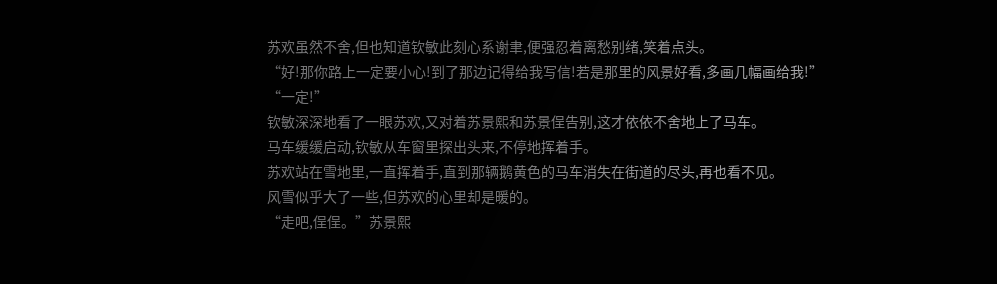苏欢虽然不舍,但也知道钦敏此刻心系谢聿,便强忍着离愁别绪,笑着点头。
“好!那你路上一定要小心!到了那边记得给我写信!若是那里的风景好看,多画几幅画给我!”
“一定!”
钦敏深深地看了一眼苏欢,又对着苏景熙和苏景侱告别,这才依依不舍地上了马车。
马车缓缓启动,钦敏从车窗里探出头来,不停地挥着手。
苏欢站在雪地里,一直挥着手,直到那辆鹅黄色的马车消失在街道的尽头,再也看不见。
风雪似乎大了一些,但苏欢的心里却是暖的。
“走吧,侱侱。”苏景熙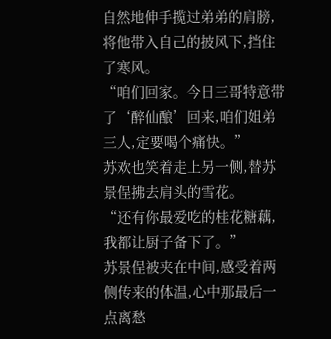自然地伸手揽过弟弟的肩膀,将他带入自己的披风下,挡住了寒风。
“咱们回家。今日三哥特意带了‘醉仙酿’回来,咱们姐弟三人,定要喝个痛快。”
苏欢也笑着走上另一侧,替苏景侱拂去肩头的雪花。
“还有你最爱吃的桂花糖藕,我都让厨子备下了。”
苏景侱被夹在中间,感受着两侧传来的体温,心中那最后一点离愁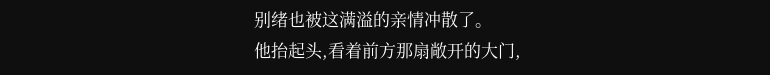别绪也被这满溢的亲情冲散了。
他抬起头,看着前方那扇敞开的大门,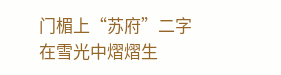门楣上“苏府”二字在雪光中熠熠生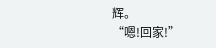辉。
“嗯!回家!”